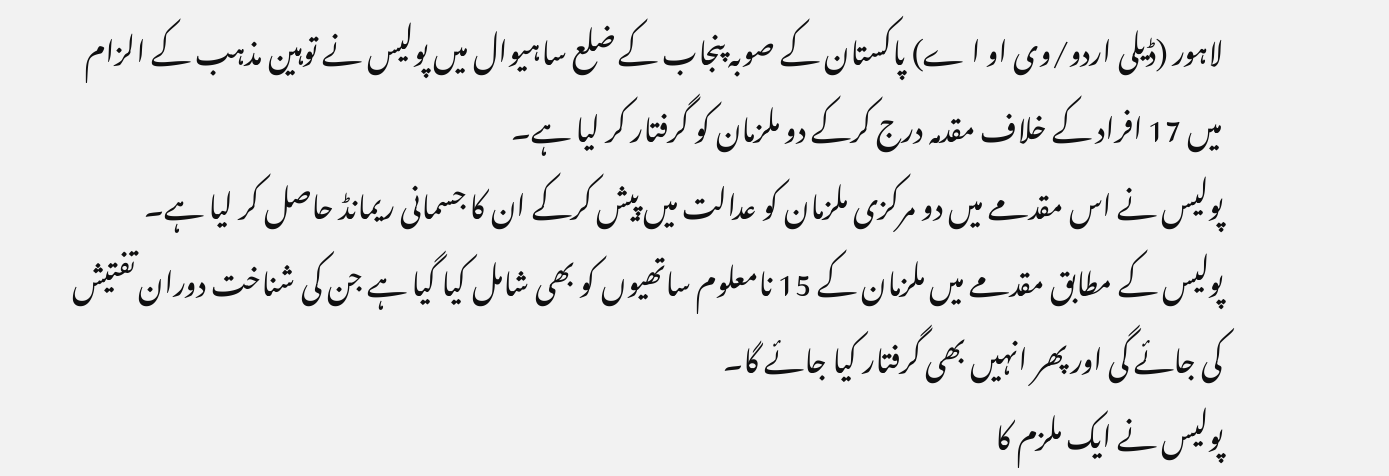لاہور (ڈیلی اردو/وی او ا ے) پاکستان کے صوبہ پنجاب کے ضلع ساہیوال میں پولیس نے توہین مذہب کے الزام میں 17 افراد کے خلاف مقدمہ درج کرکے دو ملزمان کو گرفتار کر لیا ہے۔
پولیس نے اس مقدمے میں دو مرکزی ملزمان کو عدالت میں پیش کرکے ان کا جسمانی ریمانڈ حاصل کر لیا ہے۔
پولیس کے مطابق مقدمے میں ملزمان کے 15 نامعلوم ساتھیوں کو بھی شامل کیا گیا ہے جن کی شناخت دوران تفتیش کی جائے گی اور پھر انہیں بھی گرفتار کیا جائے گا۔
پولیس نے ایک ملزم کا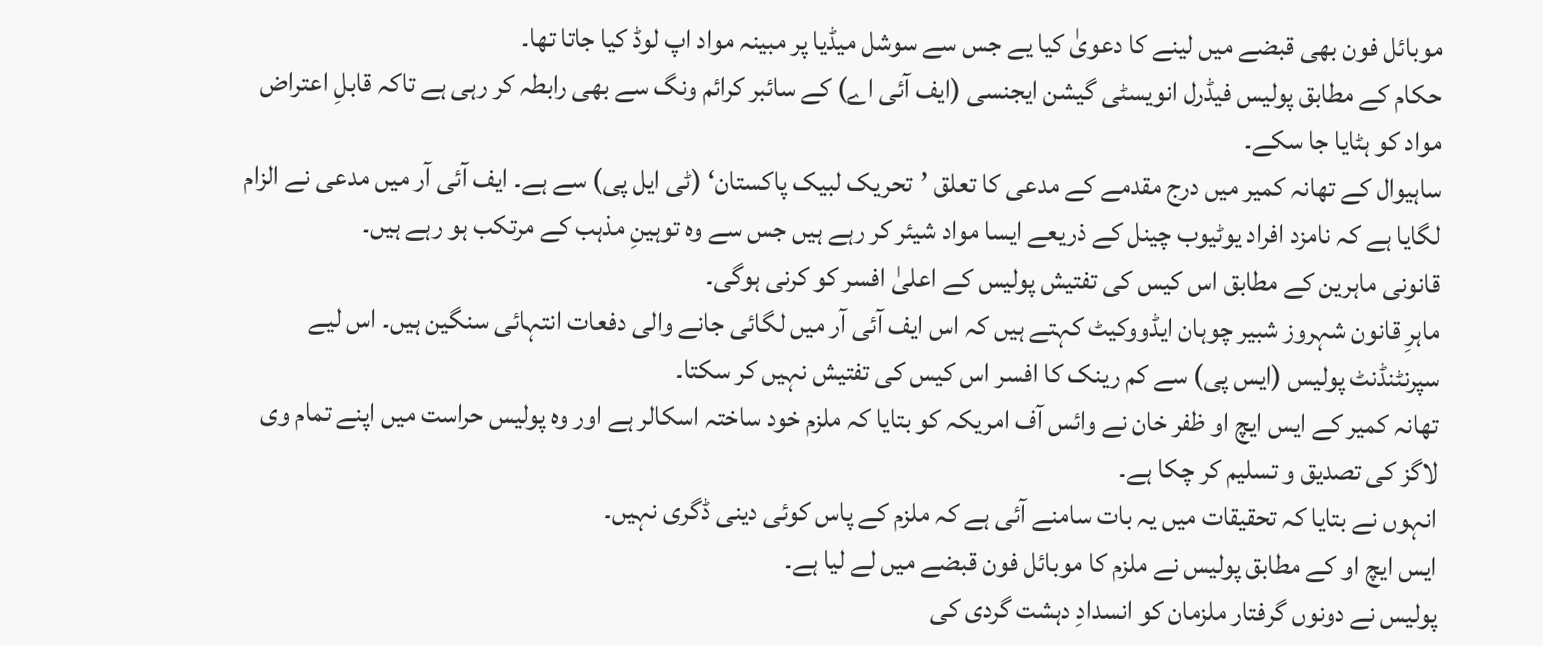موبائل فون بھی قبضے میں لینے کا دعویٰ کیا یے جس سے سوشل میڈیا پر مبینہ مواد اپ لوڈ کیا جاتا تھا۔
حکام کے مطابق پولیس فیڈرل انویسٹی گیشن ایجنسی (ایف آئی اے) کے سائبر کرائم ونگ سے بھی رابطہ کر رہی ہے تاکہ قابلِ اعتراض مواد کو ہٹایا جا سکے۔
ساہیوال کے تھانہ کمیر میں درج مقدمے کے مدعی کا تعلق ’تحریک لبیک پاکستان‘ (ٹی ایل پی) سے ہے۔ ایف آئی آر میں مدعی نے الزام لگایا ہے کہ نامزد افراد یوٹیوب چینل کے ذریعے ایسا مواد شیئر کر رہے ہیں جس سے وہ توہینِ مذہب کے مرتکب ہو رہے ہیں۔
قانونی ماہرین کے مطابق اس کیس کی تفتیش پولیس کے اعلیٰ افسر کو کرنی ہوگی۔
ماہرِ قانون شہروز شبیر چوہان ایڈووکیٹ کہتے ہیں کہ اس ایف آئی آر میں لگائی جانے والی دفعات انتہائی سنگین ہیں۔ اس لیے سپرنٹنڈنٹ پولیس (ایس پی) سے کم رینک کا افسر اس کیس کی تفتیش نہیں کر سکتا۔
تھانہ کمیر کے ایس ایچ او ظفر خان نے وائس آف امریکہ کو بتایا کہ ملزم خود ساختہ اسکالر ہے اور وہ پولیس حراست میں اپنے تمام وی لاگز کی تصدیق و تسلیم کر چکا ہے۔
انہوں نے بتایا کہ تحقیقات میں یہ بات سامنے آئی ہے کہ ملزم کے پاس کوئی دینی ڈگری نہیں۔
ایس ایچ او کے مطابق پولیس نے ملزم کا موبائل فون قبضے میں لے لیا ہے۔
پولیس نے دونوں گرفتار ملزمان کو انسدادِ دہشت گردی کی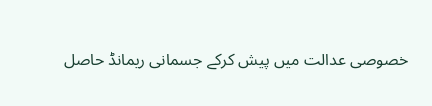خصوصی عدالت میں پیش کرکے جسمانی ریمانڈ حاصل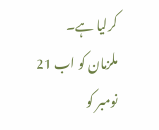کرلیا ہے۔
ملزمان کو اب 21 نومبر کو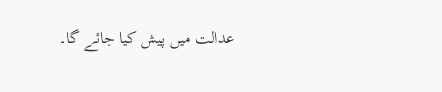عدالت میں پیش کیا جائے گا۔